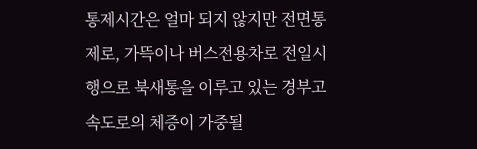통제시간은 얼마 되지 않지만 전면통제로, 가뜩이나 버스전용차로 전일시행으로 북새통을 이루고 있는 경부고속도로의 체증이 가중될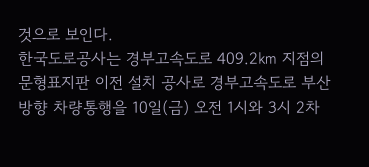것으로 보인다.
한국도로공사는 경부고속도로 409.2㎞ 지점의 문형표지판 이전 설치 공사로 경부고속도로 부산방향 차량통행을 10일(금) 오전 1시와 3시 2차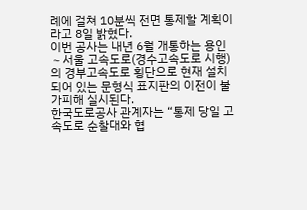례에 걸쳐 10분씩 전면 통제할 계획이라고 8일 밝혔다.
이번 공사는 내년 6월 개통하는 용인∼서울 고속도로(경수고속도로 시행)의 경부고속도로 횡단으로 현재 설치되어 있는 문형식 표지판의 이전이 불가피해 실시된다.
한국도로공사 관계자는 “통제 당일 고속도로 순찰대와 협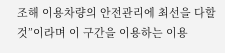조해 이용차량의 안전관리에 최선을 다할 것”이라며 이 구간을 이용하는 이용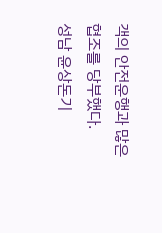객의 안전운행과 많은 협조를 당부했다.
성남 윤상돈기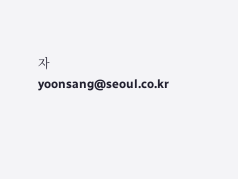자 yoonsang@seoul.co.kr